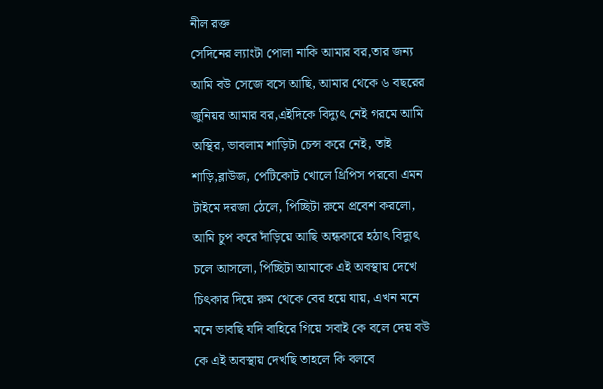নীল রক্ত
সেদিনের ল্যাংটা পোলা নাকি আমার বর,তার জন্য আমি বউ সেজে বসে আছি, আমার থেকে ৬ বছরের জুনিয়র আমার বর,এইদিকে বিদ্যুৎ নেই গরমে আমি অস্থির, ভাবলাম শাড়িটা চেন্স করে নেই, তাই শাড়ি,ব্লাউজ, পেটিকোট খোলে থ্রিপিস পরবো এমন টাইমে দরজা ঠেলে, পিচ্ছিটা রুমে প্রবেশ করলো, আমি চুপ করে দাঁড়িয়ে আছি অন্ধকারে হঠাৎ বিদ্যুৎ চলে আসলো, পিচ্ছিটা আমাকে এই অবস্থায় দেখে চিৎকার দিয়ে রুম থেকে বের হয়ে যায়, এখন মনে মনে ভাবছি যদি বাহিরে গিয়ে সবাই কে বলে দেয় বউ কে এই অবস্থায় দেখছি তাহলে কি বলবে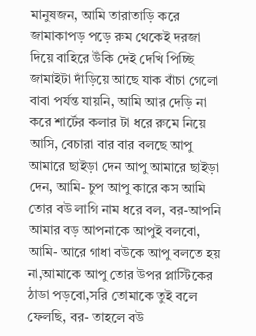মানুষজন, আমি তারাতাড়ি করে জামাকাপড় পড়ে রুম থেকেই দরজা দিয়ে বাহিরে উঁকি দেই দেখি পিচ্ছি জামাইটা দাঁড়িয়ে আছে যাক বাঁচা গেলো বাবা পর্যন্ত যায়নি, আমি আর দেড়ি না করে শার্টের কলার টা ধরে রুমে নিয়ে আসি, বেচারা বার বার বলছে আপু আমারে ছাইড়া দেন আপু আমারে ছাইড়া দেন, আমি- চুপ আপু কারে কস আমি তোর বউ লাগি নাম ধরে বল, বর-আপনি আমার বড় আপনাকে আপুই বলবো, আমি- আরে গাধা বউকে আপু বলতে হয় না,আমাকে আপু তোর উপর প্লাস্টিকের ঠাডা পড়বো,সরি তোমাকে তুই বলে ফেলছি, বর- তাহলে বউ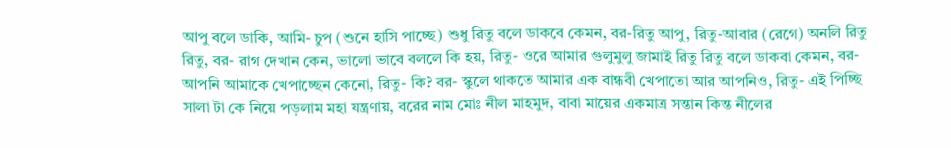আপু বলে ডাকি, আমি- চুপ (শুনে হাসি পাচ্ছে) শুধু রিতু বলে ডাকবে কেমন, বর-রিতু আপু, রিতু-আবার (রেগে) অনলি রিতু রিতু, বর- রাগ দেখান কেন, ভালো ভাবে বললে কি হয়, রিতু- ওরে আমার গুলুমুলু জামাই রিতু রিতু বলে ডাকবা কেমন, বর- আপনি আমাকে খেপাচ্ছেন কেনো, রিতু- কি? বর- স্কুলে থাকতে আমার এক বান্ধবী খেপাতো আর আপনিও, রিতু- এই পিচ্ছি সালা টা কে নিয়ে পড়লাম মহা যন্ত্রণায়, বরের নাম মোঃ নীল মাহমুদ, বাবা মায়ের একমাত্র সন্তান কিন্ত নীলের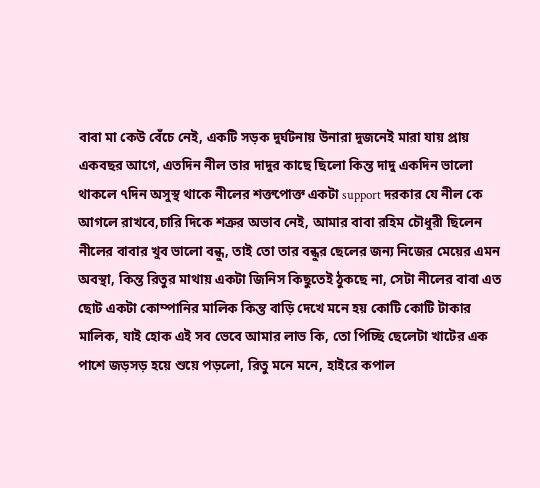বাবা মা কেউ বেঁচে নেই, একটি সড়ক দুর্ঘটনায় উনারা দুজনেই মারা যায় প্রায় একবছর আগে, এতদিন নীল তার দাদুর কাছে ছিলো কিন্ত দাদু একদিন ভালো থাকলে ৭দিন অসুস্থ থাকে নীলের শক্তপোক্ত একটা support দরকার যে নীল কে আগলে রাখবে,চারি দিকে শত্রুর অভাব নেই, আমার বাবা রহিম চৌধুরী ছিলেন নীলের বাবার খুব ভালো বন্ধু, তাই তো তার বন্ধুর ছেলের জন্য নিজের মেয়ের এমন অবস্থা, কিন্ত রিতুর মাথায় একটা জিনিস কিছুতেই ঠুকছে না, সেটা নীলের বাবা এত ছোট একটা কোম্পানির মালিক কিন্ত বাড়ি দেখে মনে হয় কোটি কোটি টাকার মালিক, যাই হোক এই সব ভেবে আমার লাভ কি, তো পিচ্ছি ছেলেটা খাটের এক পাশে জড়সড় হয়ে শুয়ে পড়লো, রিতু মনে মনে, হাইরে কপাল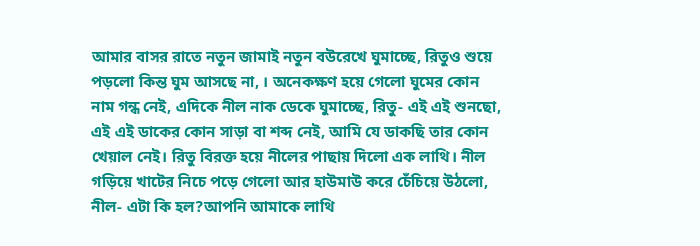আমার বাসর রাতে নতুন জামাই নতুন বউরেখে ঘুমাচ্ছে, রিতুও শুয়ে পড়লো কিন্ত ঘুম আসছে না, । অনেকক্ষণ হয়ে গেলো ঘুমের কোন নাম গন্ধ নেই, এদিকে নীল নাক ডেকে ঘুমাচ্ছে, রিতু- এই এই শুনছো, এই এই ডাকের কোন সাড়া বা শব্দ নেই, আমি যে ডাকছি তার কোন খেয়াল নেই। রিতু বিরক্ত হয়ে নীলের পাছায় দিলো এক লাথি। নীল গড়িয়ে খাটের নিচে পড়ে গেলো আর হাউমাউ করে চেঁচিয়ে উঠলো, নীল- এটা কি হল?আপনি আমাকে লাথি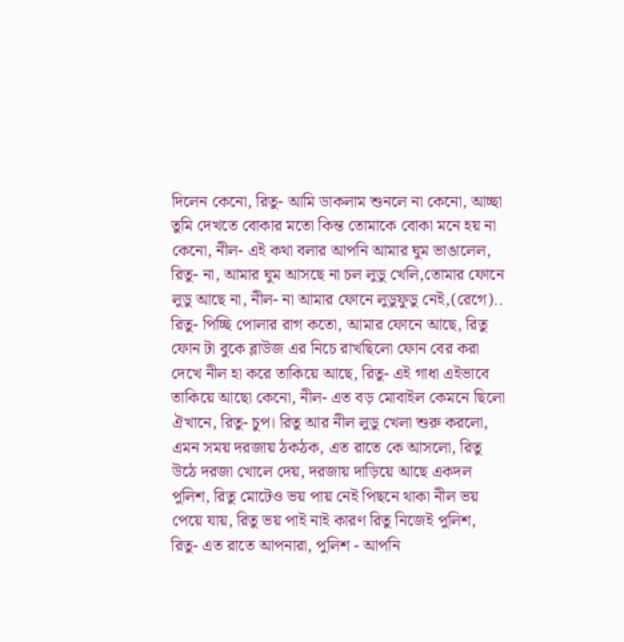দিলেন কেনো, রিতু- আমি ডাকলাম শুনলে না কেনো, আচ্ছা তুমি দেখতে বোকার মতো কিন্ত তোমাকে বোকা মনে হয় না কেনো, নীল- এই কথা বলার আপনি আমার ঘুম ভাঙালেল, রিতু- না, আমার ঘুম আসছে না চল লুডু খেলি,তোমার ফোনে লুডু আছে না, নীল- না আমার ফোনে লুডুফুডু নেই,(রেগে).. রিতু- পিচ্ছি পোলার রাগ কতো, আমার ফোনে আছে, রিতু ফোন টা বুকে ব্লাউজ এর নিচে রাখছিলো ফোন বের করা দেখে নীল হা করে তাকিয়ে আছে, রিতু- এই গাধা এইভাবে তাকিয়ে আছো কেনো, নীল- এত বড় মোবাইল কেমনে ছিলো ঐখানে, রিতু- চুপ। রিতু আর নীল লুডু খেলা শুরু করলো, এমন সময় দরজায় ঠকঠক, এত রাতে কে আসলো, রিতু উঠে দরজা খোলে দেয়, দরজায় দাড়িয়ে আছে একদল পুলিশ, রিতু মোটেও ভয় পায় নেই পিছনে থাকা নীল ভয় পেয়ে যায়, রিতু ভয় পাই নাই কারণ রিতু নিজেই পুলিশ, রিতু- এত রাতে আপনারা, পুলিশ - আপনি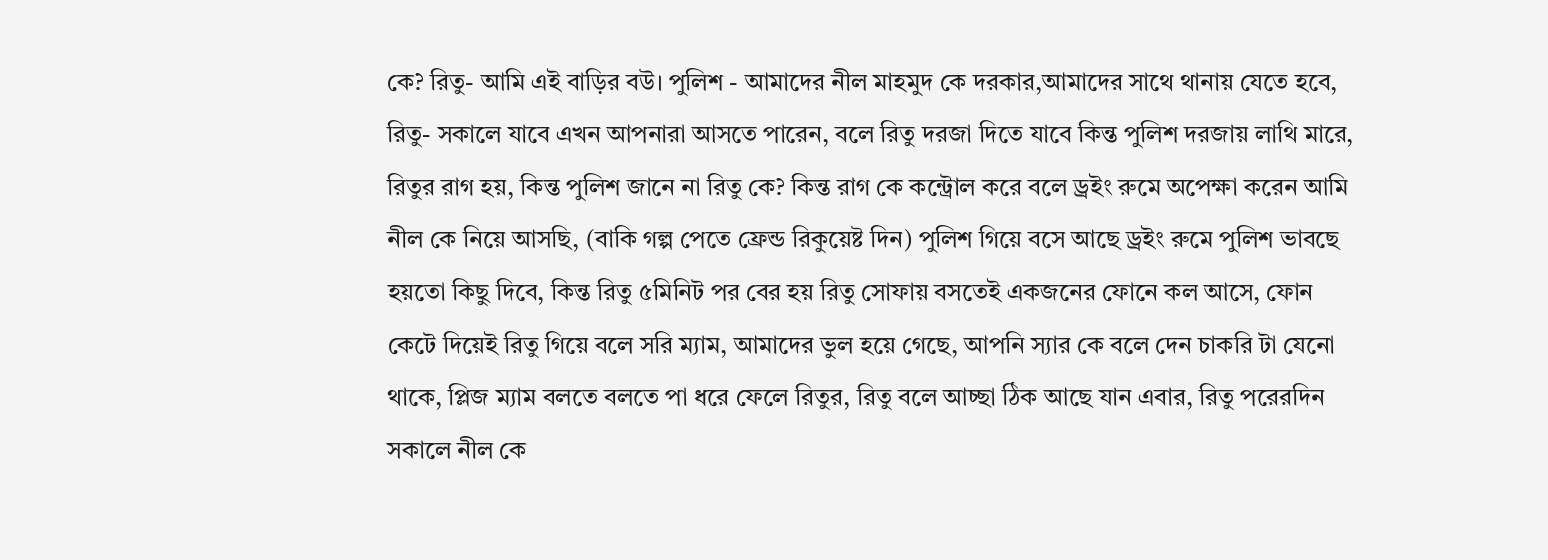কে? রিতু- আমি এই বাড়ির বউ। পুলিশ - আমাদের নীল মাহমুদ কে দরকার,আমাদের সাথে থানায় যেতে হবে, রিতু- সকালে যাবে এখন আপনারা আসতে পারেন, বলে রিতু দরজা দিতে যাবে কিন্ত পুলিশ দরজায় লাথি মারে, রিতুর রাগ হয়, কিন্ত পুলিশ জানে না রিতু কে? কিন্ত রাগ কে কন্ট্রোল করে বলে ড্রইং রুমে অপেক্ষা করেন আমি নীল কে নিয়ে আসছি, (বাকি গল্প পেতে ফ্রেন্ড রিকুয়েষ্ট দিন) পুলিশ গিয়ে বসে আছে ড্রইং রুমে পুলিশ ভাবছে হয়তো কিছু দিবে, কিন্ত রিতু ৫মিনিট পর বের হয় রিতু সোফায় বসতেই একজনের ফোনে কল আসে, ফোন কেটে দিয়েই রিতু গিয়ে বলে সরি ম্যাম, আমাদের ভুল হয়ে গেছে, আপনি স্যার কে বলে দেন চাকরি টা যেনো থাকে, প্লিজ ম্যাম বলতে বলতে পা ধরে ফেলে রিতুর, রিতু বলে আচ্ছা ঠিক আছে যান এবার, রিতু পরেরদিন সকালে নীল কে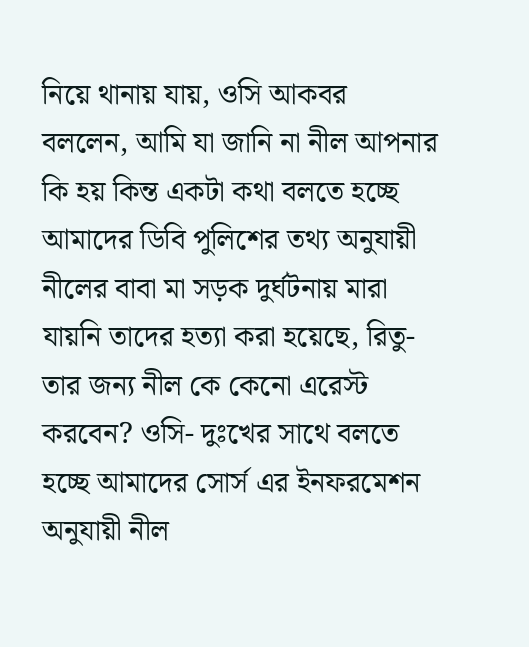নিয়ে থানায় যায়, ওসি আকবর বললেন, আমি যা জানি না নীল আপনার কি হয় কিন্ত একটা কথা বলতে হচ্ছে আমাদের ডিবি পুলিশের তথ্য অনুযায়ী নীলের বাবা মা সড়ক দুর্ঘটনায় মারা যায়নি তাদের হত্যা করা হয়েছে, রিতু- তার জন্য নীল কে কেনো এরেস্ট করবেন? ওসি- দুঃখের সাথে বলতে হচ্ছে আমাদের সোর্স এর ইনফরমেশন অনুযায়ী নীল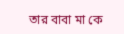তার বাবা মা কে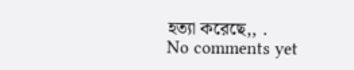হত্যা করেছে,, .
No comments yet